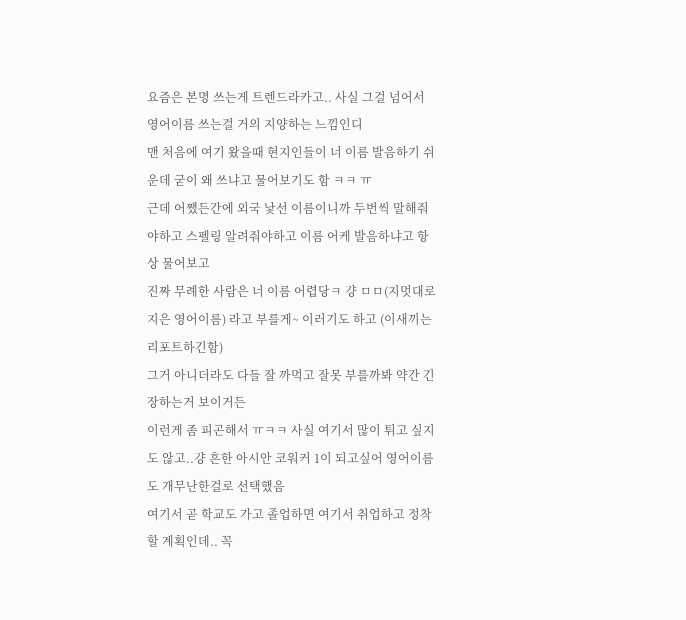요즘은 본명 쓰는게 트렌드라카고.. 사실 그걸 넘어서 영어이름 쓰는걸 거의 지양하는 느낌인디
맨 처음에 여기 왔을때 현지인들이 너 이름 발음하기 쉬운데 굳이 왜 쓰냐고 물어보기도 함 ㅋㅋ ㅠ
근데 어쨌든간에 외국 낯선 이름이니까 두번씩 말해줘야하고 스펠링 알려줘야하고 이름 어케 발음하냐고 항상 물어보고
진짜 무례한 사람은 너 이름 어렵당ㅋ 걍 ㅁㅁ(지멋대로 지은 영어이름) 라고 부를게~ 이러기도 하고 (이새끼는 리포트하긴함)
그거 아니더라도 다들 잘 까먹고 잘못 부를까봐 약간 긴장하는거 보이거든
이런게 좀 피곤해서 ㅠㅋㅋ 사실 여기서 많이 튀고 싶지도 않고..걍 흔한 아시안 코워커 1이 되고싶어 영어이름도 개무난한걸로 선택했음
여기서 곧 학교도 가고 졸업하면 여기서 취업하고 정착할 계획인데.. 꼭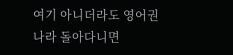여기 아니더라도 영어권 나라 돌아다니면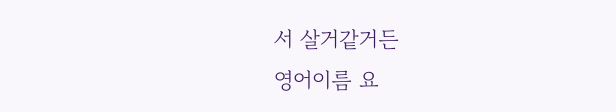서 살거같거든
영어이름 요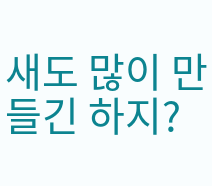새도 많이 만들긴 하지?